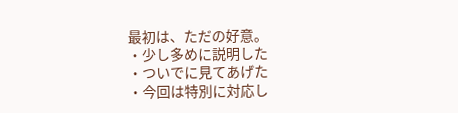最初は、ただの好意。
・少し多めに説明した
・ついでに見てあげた
・今回は特別に対応し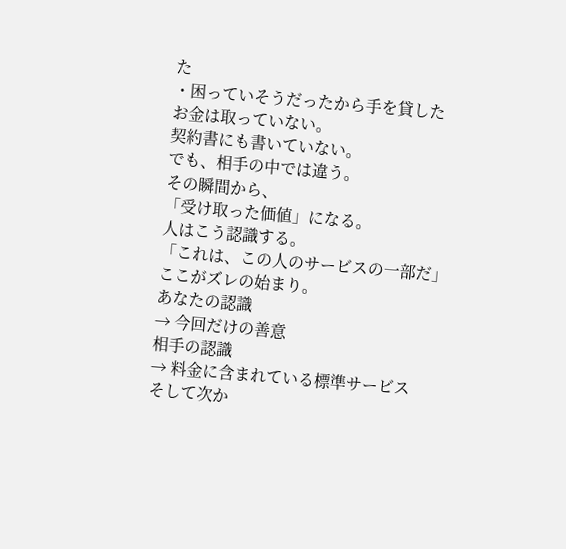た
・困っていそうだったから手を貸した
お金は取っていない。
契約書にも書いていない。
でも、相手の中では違う。
その瞬間から、
「受け取った価値」になる。
人はこう認識する。
「これは、この人のサービスの一部だ」
ここがズレの始まり。
あなたの認識
→ 今回だけの善意
相手の認識
→ 料金に含まれている標準サービス
そして次か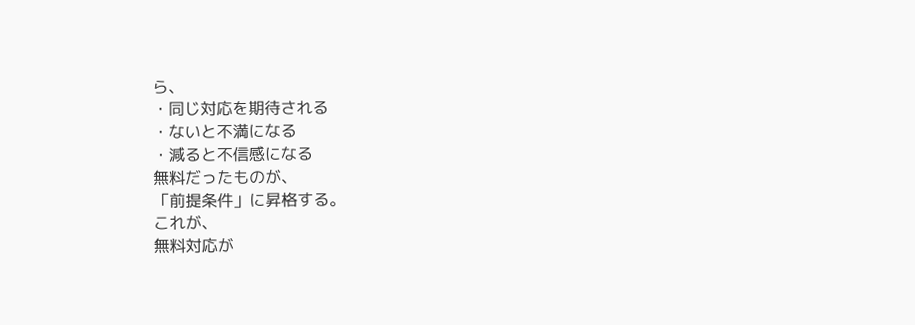ら、
・同じ対応を期待される
・ないと不満になる
・減ると不信感になる
無料だったものが、
「前提条件」に昇格する。
これが、
無料対応が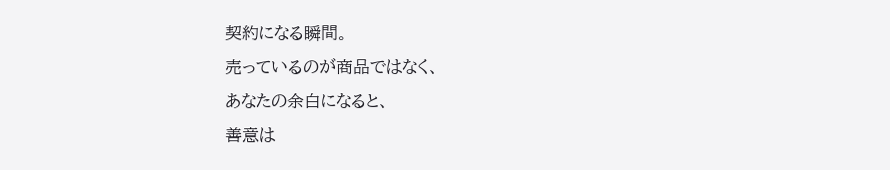契約になる瞬間。
売っているのが商品ではなく、
あなたの余白になると、
善意は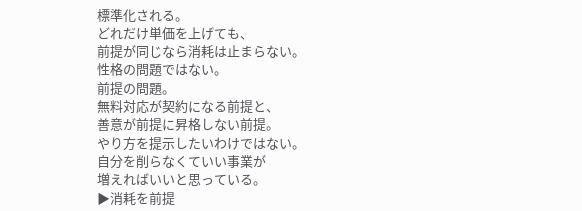標準化される。
どれだけ単価を上げても、
前提が同じなら消耗は止まらない。
性格の問題ではない。
前提の問題。
無料対応が契約になる前提と、
善意が前提に昇格しない前提。
やり方を提示したいわけではない。
自分を削らなくていい事業が
増えればいいと思っている。
▶消耗を前提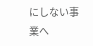にしない事業へ